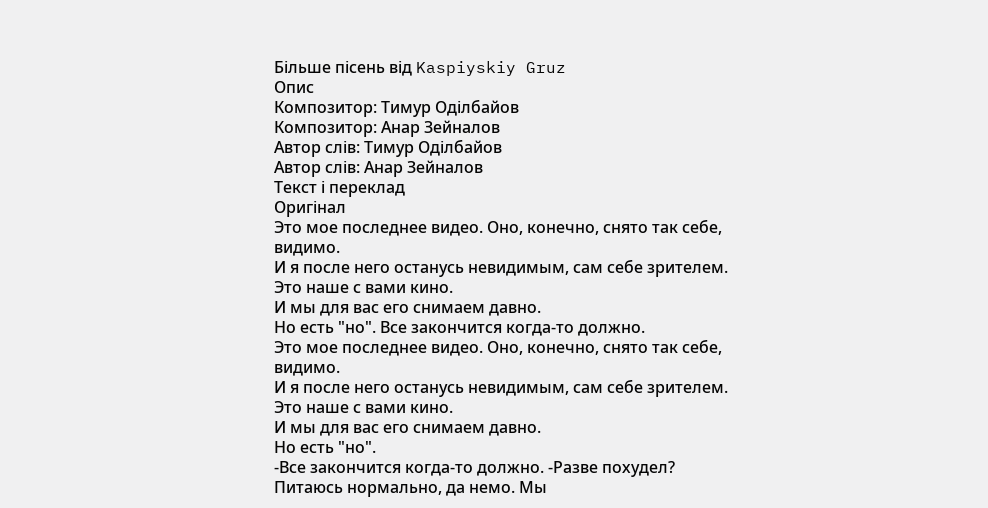Більше пісень від Kaspiyskiy Gruz
Опис
Композитор: Тимур Оділбайов
Композитор: Анар Зейналов
Автор слів: Тимур Оділбайов
Автор слів: Анар Зейналов
Текст і переклад
Оригінал
Это мое последнее видео. Оно, конечно, снято так себе, видимо.
И я после него останусь невидимым, сам себе зрителем. Это наше с вами кино.
И мы для вас его снимаем давно.
Но есть "но". Все закончится когда-то должно.
Это мое последнее видео. Оно, конечно, снято так себе, видимо.
И я после него останусь невидимым, сам себе зрителем. Это наше с вами кино.
И мы для вас его снимаем давно.
Но есть "но".
-Все закончится когда-то должно. -Разве похудел?
Питаюсь нормально, да немо. Мы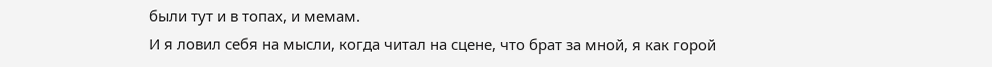были тут и в топах, и мемам.
И я ловил себя на мысли, когда читал на сцене, что брат за мной, я как горой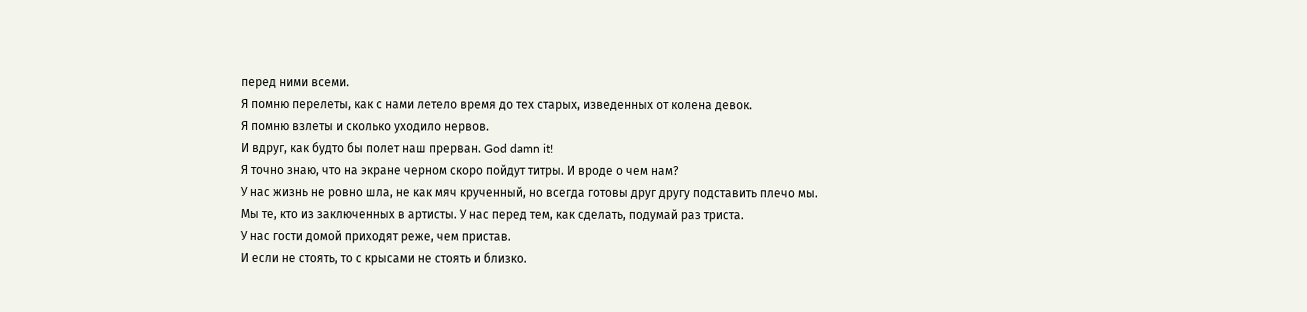перед ними всеми.
Я помню перелеты, как с нами летело время до тех старых, изведенных от колена девок.
Я помню взлеты и сколько уходило нервов.
И вдруг, как будто бы полет наш прерван. God damn it!
Я точно знаю, что на экране черном скоро пойдут титры. И вроде о чем нам?
У нас жизнь не ровно шла, не как мяч крученный, но всегда готовы друг другу подставить плечо мы.
Мы те, кто из заключенных в артисты. У нас перед тем, как сделать, подумай раз триста.
У нас гости домой приходят реже, чем пристав.
И если не стоять, то с крысами не стоять и близко.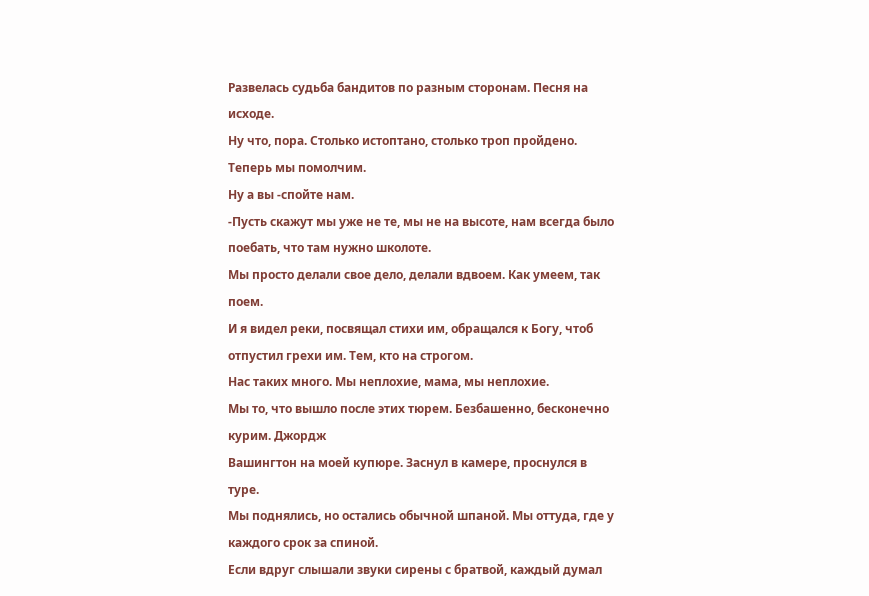Развелась судьба бандитов по разным сторонам. Песня на исходе.
Ну что, пора. Столько истоптано, столько троп пройдено. Теперь мы помолчим.
Ну а вы -спойте нам.
-Пусть скажут мы уже не те, мы не на высоте, нам всегда было поебать, что там нужно школоте.
Мы просто делали свое дело, делали вдвоем. Как умеем, так поем.
И я видел реки, посвящал стихи им, обращался к Богу, чтоб отпустил грехи им. Тем, кто на строгом.
Нас таких много. Мы неплохие, мама, мы неплохие.
Мы то, что вышло после этих тюрем. Безбашенно, бесконечно курим. Джордж
Вашингтон на моей купюре. Заснул в камере, проснулся в туре.
Мы поднялись, но остались обычной шпаной. Мы оттуда, где у каждого срок за спиной.
Если вдруг слышали звуки сирены с братвой, каждый думал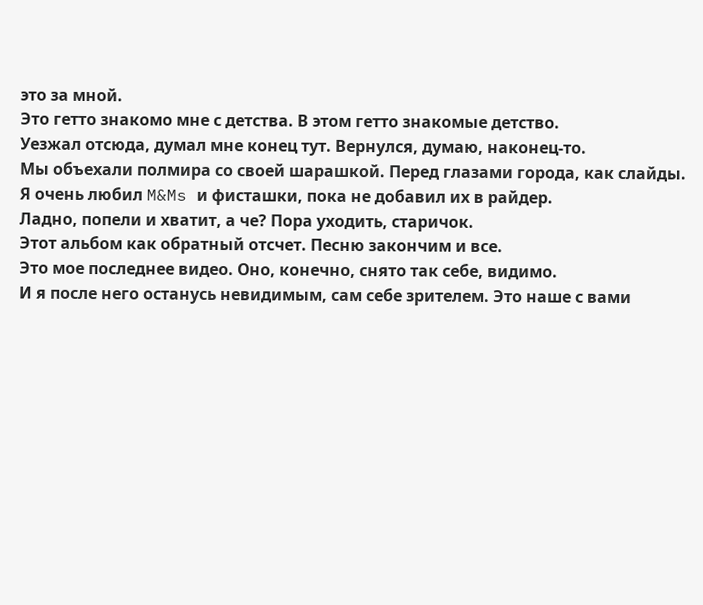это за мной.
Это гетто знакомо мне с детства. В этом гетто знакомые детство.
Уезжал отсюда, думал мне конец тут. Вернулся, думаю, наконец-то.
Мы объехали полмира со своей шарашкой. Перед глазами города, как слайды.
Я очень любил M&Ms и фисташки, пока не добавил их в райдер.
Ладно, попели и хватит, а че? Пора уходить, старичок.
Этот альбом как обратный отсчет. Песню закончим и все.
Это мое последнее видео. Оно, конечно, снято так себе, видимо.
И я после него останусь невидимым, сам себе зрителем. Это наше с вами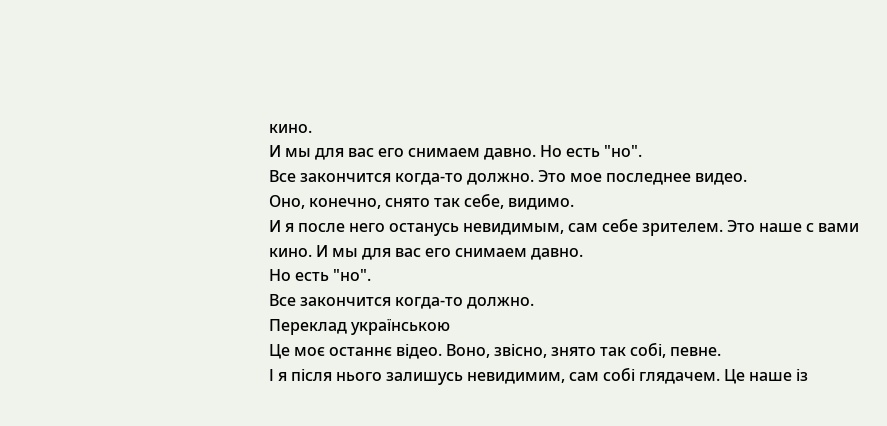кино.
И мы для вас его снимаем давно. Но есть "но".
Все закончится когда-то должно. Это мое последнее видео.
Оно, конечно, снято так себе, видимо.
И я после него останусь невидимым, сам себе зрителем. Это наше с вами кино. И мы для вас его снимаем давно.
Но есть "но".
Все закончится когда-то должно.
Переклад українською
Це моє останнє відео. Воно, звісно, знято так собі, певне.
І я після нього залишусь невидимим, сам собі глядачем. Це наше із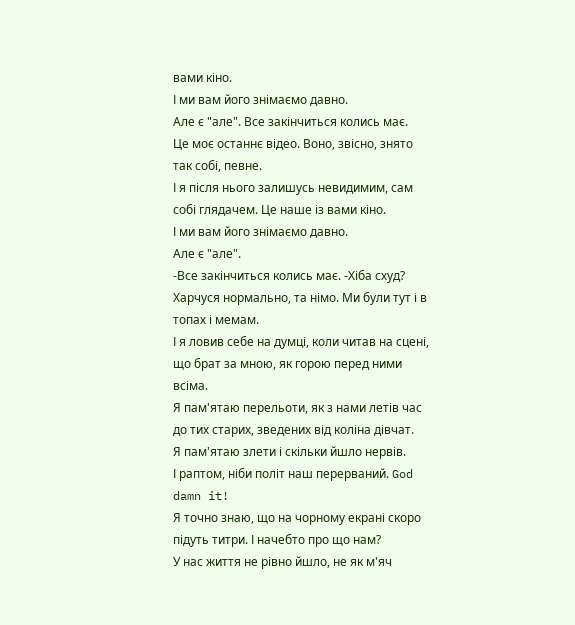вами кіно.
І ми вам його знімаємо давно.
Але є "але". Все закінчиться колись має.
Це моє останнє відео. Воно, звісно, знято так собі, певне.
І я після нього залишусь невидимим, сам собі глядачем. Це наше із вами кіно.
І ми вам його знімаємо давно.
Але є "але".
-Все закінчиться колись має. -Хіба схуд?
Харчуся нормально, та німо. Ми були тут і в топах і мемам.
І я ловив себе на думці, коли читав на сцені, що брат за мною, як горою перед ними всіма.
Я пам'ятаю перельоти, як з нами летів час до тих старих, зведених від коліна дівчат.
Я пам'ятаю злети і скільки йшло нервів.
І раптом, ніби політ наш перерваний. God damn it!
Я точно знаю, що на чорному екрані скоро підуть титри. І начебто про що нам?
У нас життя не рівно йшло, не як м'яч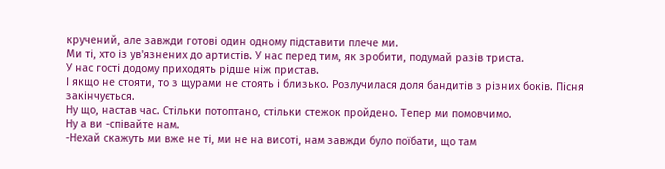кручений, але завжди готові один одному підставити плече ми.
Ми ті, хто із ув'язнених до артистів. У нас перед тим, як зробити, подумай разів триста.
У нас гості додому приходять рідше ніж пристав.
І якщо не стояти, то з щурами не стоять і близько. Розлучилася доля бандитів з різних боків. Пісня закінчується.
Ну що, настав час. Стільки потоптано, стільки стежок пройдено. Тепер ми помовчимо.
Ну а ви -співайте нам.
-Нехай скажуть ми вже не ті, ми не на висоті, нам завжди було поїбати, що там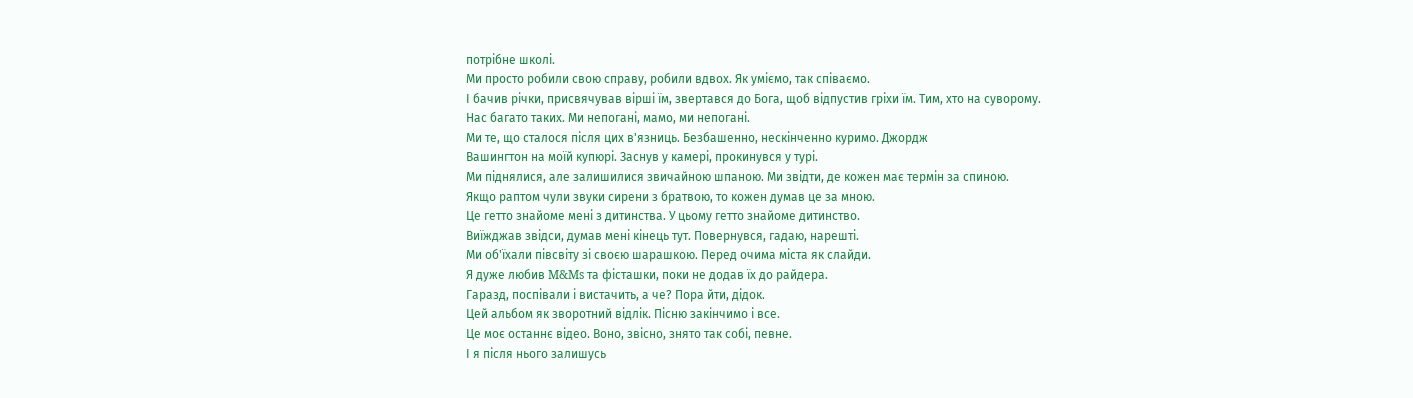потрібне школі.
Ми просто робили свою справу, робили вдвох. Як уміємо, так співаємо.
І бачив річки, присвячував вірші їм, звертався до Бога, щоб відпустив гріхи їм. Тим, хто на суворому.
Нас багато таких. Ми непогані, мамо, ми непогані.
Ми те, що сталося після цих в'язниць. Безбашенно, нескінченно куримо. Джордж
Вашингтон на моїй купюрі. Заснув у камері, прокинувся у турі.
Ми піднялися, але залишилися звичайною шпаною. Ми звідти, де кожен має термін за спиною.
Якщо раптом чули звуки сирени з братвою, то кожен думав це за мною.
Це гетто знайоме мені з дитинства. У цьому гетто знайоме дитинство.
Виїжджав звідси, думав мені кінець тут. Повернувся, гадаю, нарешті.
Ми об'їхали півсвіту зі своєю шарашкою. Перед очима міста як слайди.
Я дуже любив M&Ms та фісташки, поки не додав їх до райдера.
Гаразд, поспівали і вистачить, а че? Пора йти, дідок.
Цей альбом як зворотний відлік. Пісню закінчимо і все.
Це моє останнє відео. Воно, звісно, знято так собі, певне.
І я після нього залишусь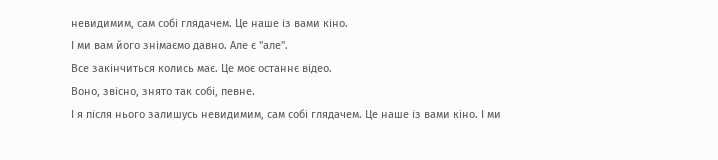невидимим, сам собі глядачем. Це наше із вами кіно.
І ми вам його знімаємо давно. Але є "але".
Все закінчиться колись має. Це моє останнє відео.
Воно, звісно, знято так собі, певне.
І я після нього залишусь невидимим, сам собі глядачем. Це наше із вами кіно. І ми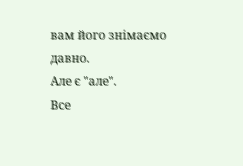вам його знімаємо давно.
Але є "але".
Все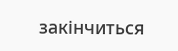закінчиться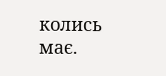колись має.